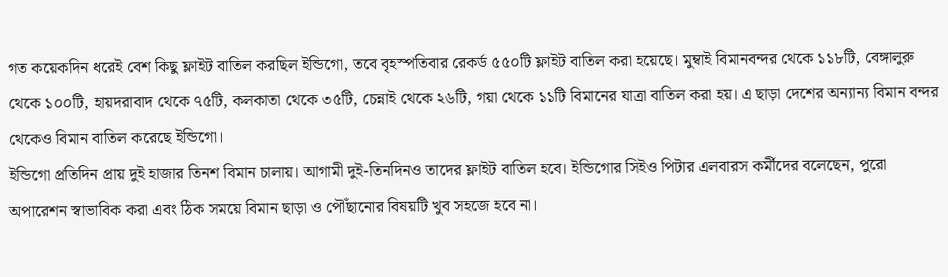গত কয়েকদিন ধরেই বেশ কিছু ফ্লাইট বাতিল করছিল ইন্ডিগো, তবে বৃহস্পতিবার রেকর্ড ৫৫০টি ফ্লাইট বাতিল করা হয়েছে। মুম্বাই বিমানবন্দর থেকে ১১৮টি, বেঙ্গালুরু থেকে ১০০টি, হায়দরাবাদ থেকে ৭৫টি, কলকাতা থেকে ৩৫টি, চেন্নাই থেকে ২৬টি, গয়া থেকে ১১টি বিমানের যাত্রা বাতিল করা হয়। এ ছাড়া দেশের অন্যান্য বিমান বন্দর থেকেও বিমান বাতিল করেছে ইন্ডিগো।
ইন্ডিগো প্রতিদিন প্রায় দুই হাজার তিনশ বিমান চালায়। আগামী দুই-তিনদিনও তাদের ফ্লাইট বাতিল হবে। ইন্ডিগোর সিইও পিটার এলবারস কর্মীদের বলেছেন, পুরো অপারেশন স্বাভাবিক করা এবং ঠিক সময়ে বিমান ছাড়া ও পৌঁছানোর বিষয়টি খুব সহজে হবে না।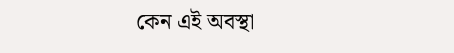কেন এই অবস্থা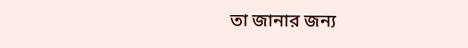তা জানার জন্য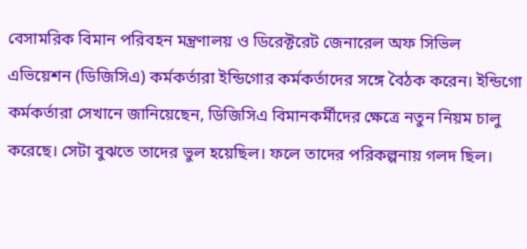বেসামরিক বিমান পরিবহন মন্ত্রণালয় ও ডিরেক্টরেট জেনারেল অফ সিভিল এভিয়েশন (ডিজিসিএ) কর্মকর্তারা ইন্ডিগোর কর্মকর্তাদের সঙ্গে বৈঠক করেন। ইন্ডিগো কর্মকর্তারা সেখানে জানিয়েছেন, ডিজিসিএ বিমানকর্মীদের ক্ষেত্রে নতুন নিয়ম চালু করেছে। সেটা বুঝতে তাদের ভুল হয়েছিল। ফলে তাদের পরিকল্পনায় গলদ ছিল।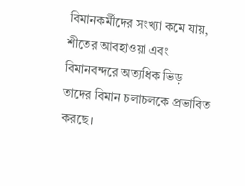বিমানকর্মীদের সংখ্যা কমে যায়, শীতের আবহাওয়া এবং বিমানবন্দরে অত্যধিক ভিড় তাদের বিমান চলাচলকে প্রভাবিত করছে।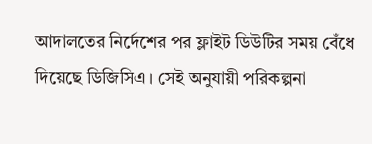আদালতের নির্দেশের পর ফ্লাইট ডিউটির সময় বেঁধে দিয়েছে ডিজিসিএ। সেই অনুযায়ী পরিকল্পনা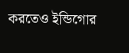করতেও ইন্ডিগোর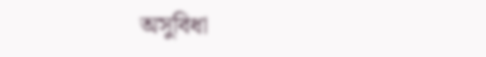অসুবিধা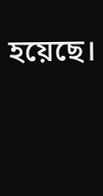হয়েছে।